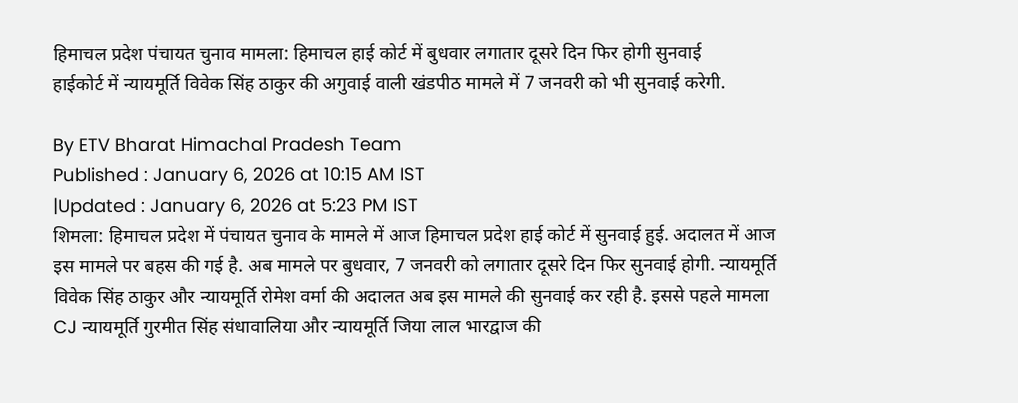हिमाचल प्रदेश पंचायत चुनाव मामला: हिमाचल हाई कोर्ट में बुधवार लगातार दूसरे दिन फिर होगी सुनवाई
हाईकोर्ट में न्यायमूर्ति विवेक सिंह ठाकुर की अगुवाई वाली खंडपीठ मामले में 7 जनवरी को भी सुनवाई करेगी.

By ETV Bharat Himachal Pradesh Team
Published : January 6, 2026 at 10:15 AM IST
|Updated : January 6, 2026 at 5:23 PM IST
शिमला: हिमाचल प्रदेश में पंचायत चुनाव के मामले में आज हिमाचल प्रदेश हाई कोर्ट में सुनवाई हुई. अदालत में आज इस मामले पर बहस की गई है. अब मामले पर बुधवार, 7 जनवरी को लगातार दूसरे दिन फिर सुनवाई होगी. न्यायमूर्ति विवेक सिंह ठाकुर और न्यायमूर्ति रोमेश वर्मा की अदालत अब इस मामले की सुनवाई कर रही है. इससे पहले मामला CJ न्यायमूर्ति गुरमीत सिंह संधावालिया और न्यायमूर्ति जिया लाल भारद्वाज की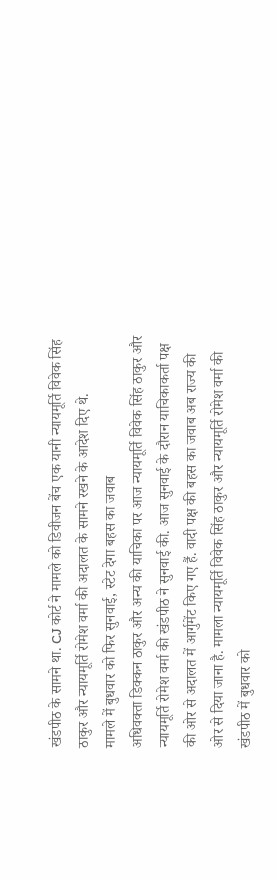खंडपीठ के सामने था. CJ कोर्ट ने मामले को डिवीजन बेंच एक यानी न्यायमूर्ति विवेक सिंह ठाकुर और न्यायमूर्ति रोमेश वर्मा की अदालत के सामने रखने के आदेश दिए थे.
मामले में बुधवार को फिर सुनवाई, स्टेट देगा बहस का जवाब
अधिवक्ता डिक्कन ठाकुर और अन्य की याचिका पर आज न्यायमूर्ति विवेक सिंह ठाकुर और न्यायमूर्ति रोमेश वर्मा की खंडपीठ ने सुनवाई की. आज सुनवाई के दौरान याचिकाकर्ता पक्ष की ओर से अदालत में आर्गुमेंट किए गए हैं. वादी पक्ष की बहस का जवाब अब राज्य की ओर से दिया जाना है. मामला न्यायमूर्ति विवेक सिंह ठाकुर और न्यायमूर्ति रोमेश वर्मा की खंडपीठ में बुधवार को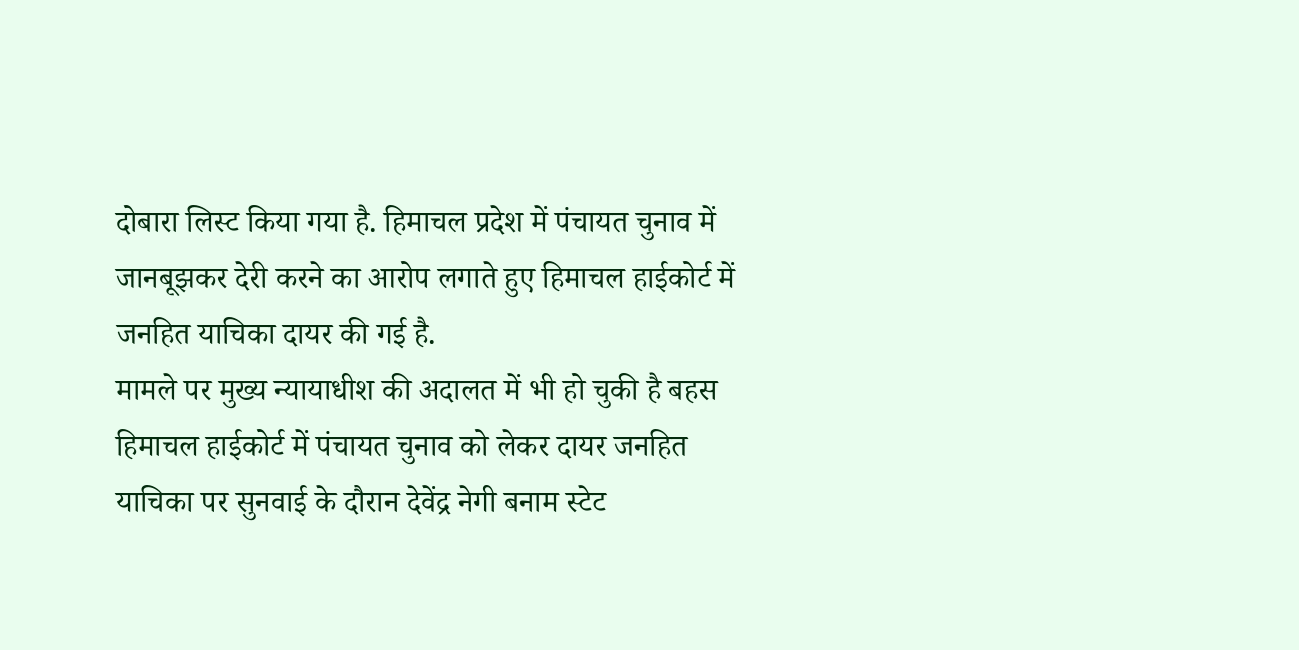दोबारा लिस्ट किया गया है. हिमाचल प्रदेश में पंचायत चुनाव में जानबूझकर देरी करने का आरोप लगाते हुए हिमाचल हाईकोर्ट में जनहित याचिका दायर की गई है.
मामले पर मुख्य न्यायाधीश की अदालत में भी हो चुकी है बहस
हिमाचल हाईकोर्ट में पंचायत चुनाव को लेकर दायर जनहित याचिका पर सुनवाई के दौरान देवेंद्र नेगी बनाम स्टेट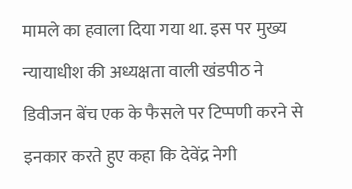मामले का हवाला दिया गया था. इस पर मुख्य न्यायाधीश की अध्यक्षता वाली खंडपीठ ने डिवीजन बेंच एक के फैसले पर टिप्पणी करने से इनकार करते हुए कहा कि देवेंद्र नेगी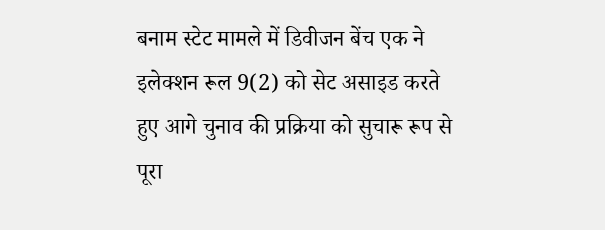बनाम स्टेट मामले में डिवीजन बेंच एक ने इलेक्शन रूल 9(2) को सेट असाइड करते हुए आगे चुनाव की प्रक्रिया को सुचारू रूप से पूरा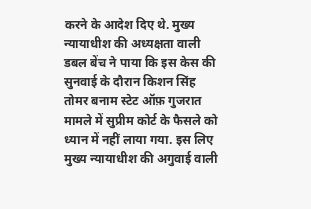करने के आदेश दिए थे. मुख्य न्यायाधीश की अध्यक्षता वाली डबल बेंच ने पाया कि इस केस की सुनवाई के दौरान किशन सिंह तोमर बनाम स्टेट ऑफ़ गुजरात मामले में सुप्रीम कोर्ट के फैसले को ध्यान में नहीं लाया गया. इस लिए मुख्य न्यायाधीश की अगुवाई वाली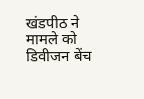खंडपीठ ने मामले को डिवीजन बेंच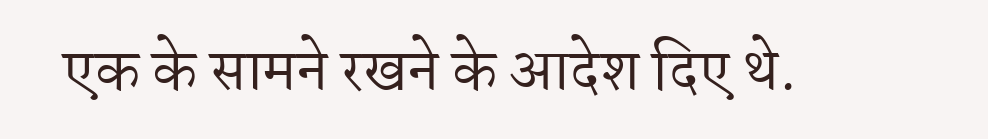एक के सामने रखने के आदेश दिए थे.